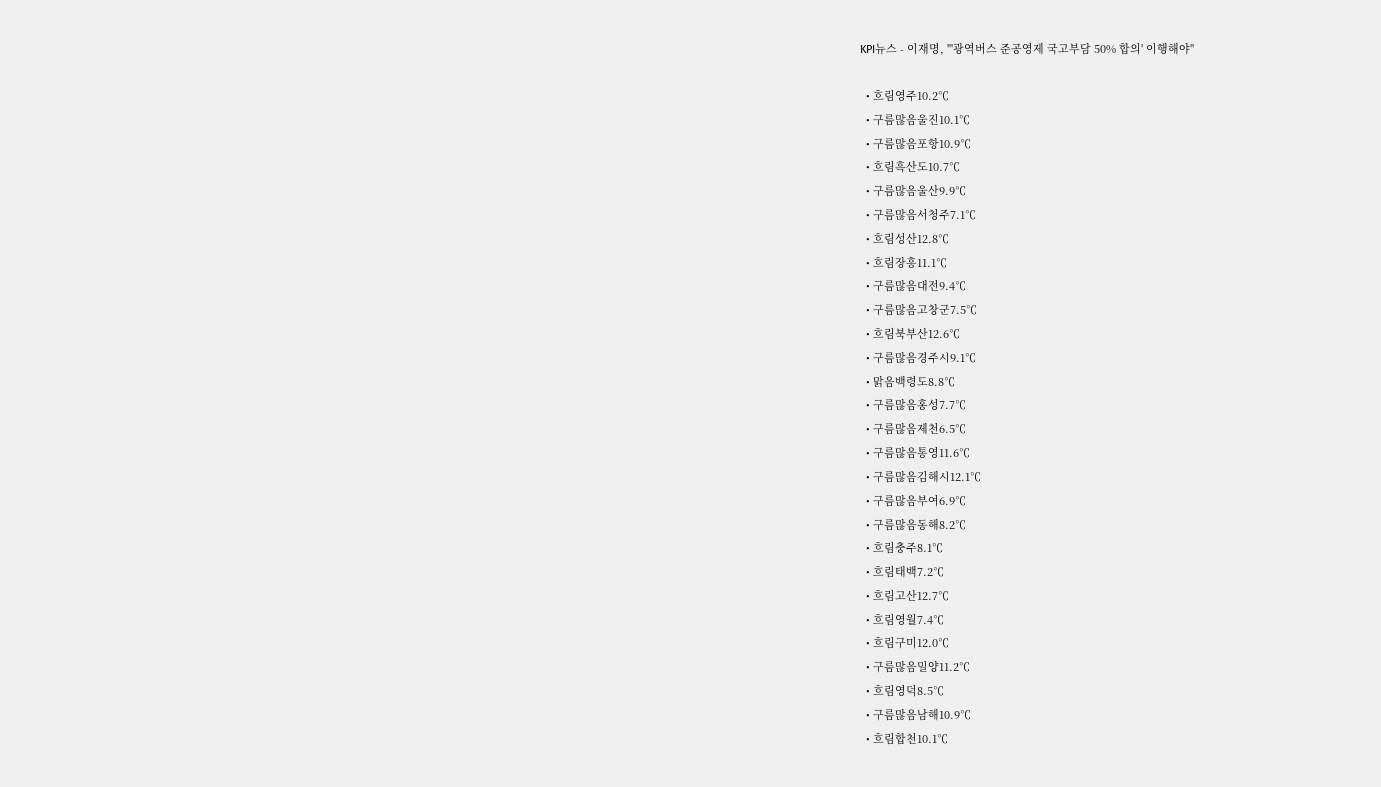KPI뉴스 - 이재명, "'광역버스 준공영제 국고부담 50% 합의' 이행해야"

  • 흐림영주10.2℃
  • 구름많음울진10.1℃
  • 구름많음포항10.9℃
  • 흐림흑산도10.7℃
  • 구름많음울산9.9℃
  • 구름많음서청주7.1℃
  • 흐림성산12.8℃
  • 흐림장흥11.1℃
  • 구름많음대전9.4℃
  • 구름많음고창군7.5℃
  • 흐림북부산12.6℃
  • 구름많음경주시9.1℃
  • 맑음백령도8.8℃
  • 구름많음홍성7.7℃
  • 구름많음제천6.5℃
  • 구름많음통영11.6℃
  • 구름많음김해시12.1℃
  • 구름많음부여6.9℃
  • 구름많음동해8.2℃
  • 흐림충주8.1℃
  • 흐림태백7.2℃
  • 흐림고산12.7℃
  • 흐림영월7.4℃
  • 흐림구미12.0℃
  • 구름많음밀양11.2℃
  • 흐림영덕8.5℃
  • 구름많음남해10.9℃
  • 흐림합천10.1℃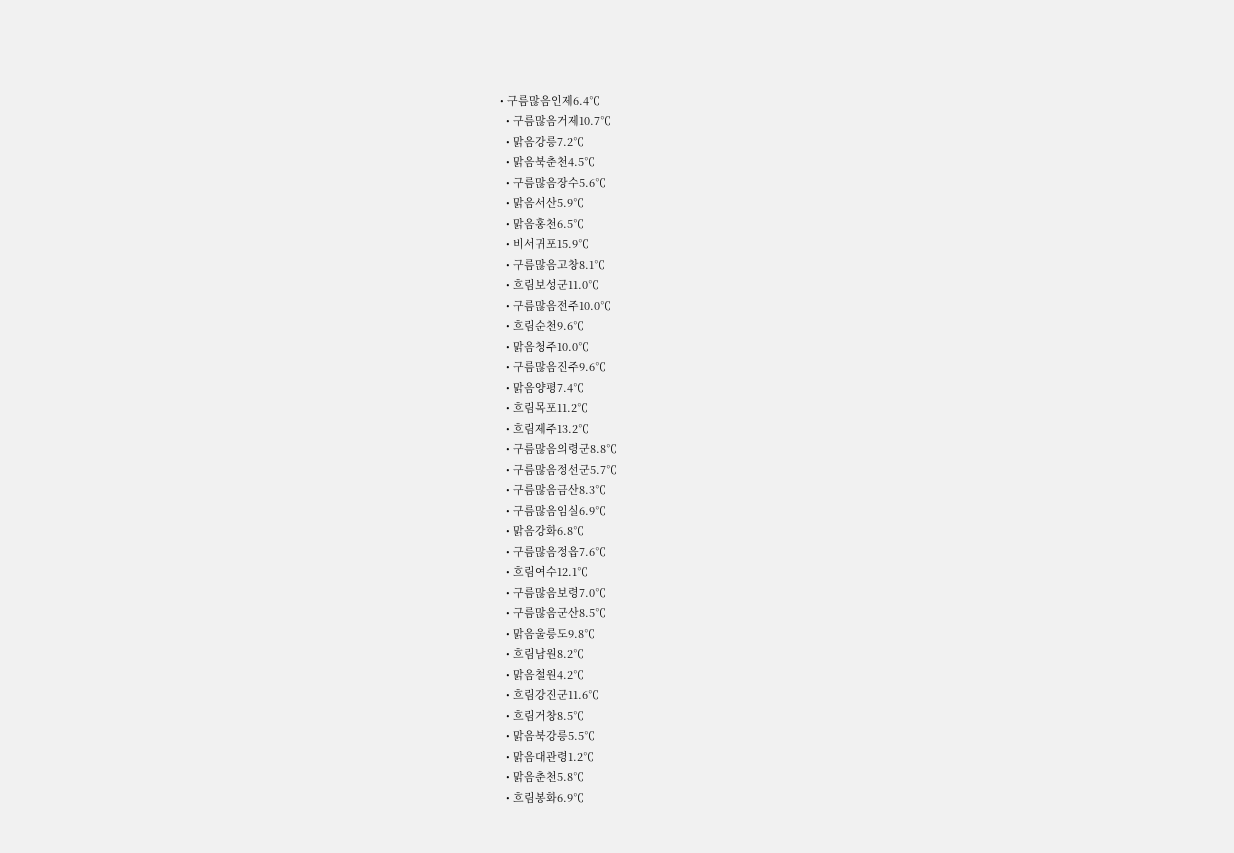• 구름많음인제6.4℃
  • 구름많음거제10.7℃
  • 맑음강릉7.2℃
  • 맑음북춘천4.5℃
  • 구름많음장수5.6℃
  • 맑음서산5.9℃
  • 맑음홍천6.5℃
  • 비서귀포15.9℃
  • 구름많음고창8.1℃
  • 흐림보성군11.0℃
  • 구름많음전주10.0℃
  • 흐림순천9.6℃
  • 맑음청주10.0℃
  • 구름많음진주9.6℃
  • 맑음양평7.4℃
  • 흐림목포11.2℃
  • 흐림제주13.2℃
  • 구름많음의령군8.8℃
  • 구름많음정선군5.7℃
  • 구름많음금산8.3℃
  • 구름많음임실6.9℃
  • 맑음강화6.8℃
  • 구름많음정읍7.6℃
  • 흐림여수12.1℃
  • 구름많음보령7.0℃
  • 구름많음군산8.5℃
  • 맑음울릉도9.8℃
  • 흐림남원8.2℃
  • 맑음철원4.2℃
  • 흐림강진군11.6℃
  • 흐림거창8.5℃
  • 맑음북강릉5.5℃
  • 맑음대관령1.2℃
  • 맑음춘천5.8℃
  • 흐림봉화6.9℃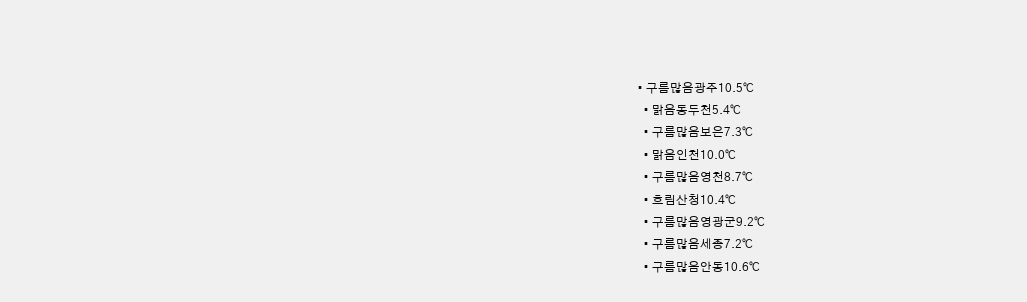• 구름많음광주10.5℃
  • 맑음동두천5.4℃
  • 구름많음보은7.3℃
  • 맑음인천10.0℃
  • 구름많음영천8.7℃
  • 흐림산청10.4℃
  • 구름많음영광군9.2℃
  • 구름많음세종7.2℃
  • 구름많음안동10.6℃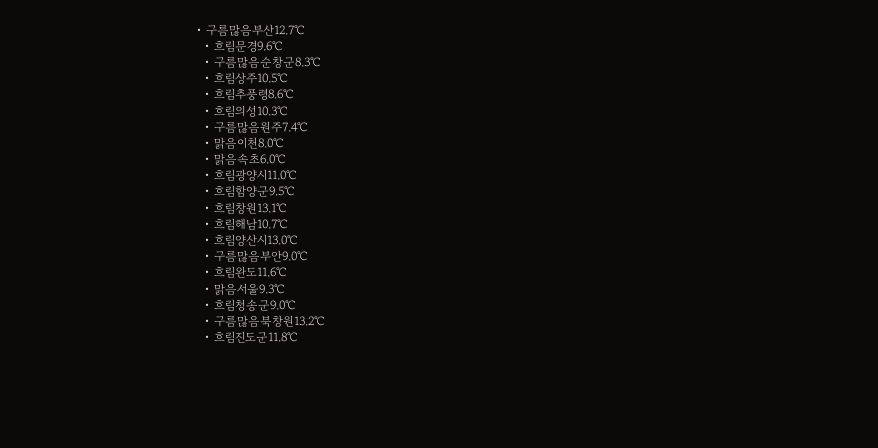• 구름많음부산12.7℃
  • 흐림문경9.6℃
  • 구름많음순창군8.3℃
  • 흐림상주10.5℃
  • 흐림추풍령8.6℃
  • 흐림의성10.3℃
  • 구름많음원주7.4℃
  • 맑음이천8.0℃
  • 맑음속초6.0℃
  • 흐림광양시11.0℃
  • 흐림함양군9.5℃
  • 흐림창원13.1℃
  • 흐림해남10.7℃
  • 흐림양산시13.0℃
  • 구름많음부안9.0℃
  • 흐림완도11.6℃
  • 맑음서울9.3℃
  • 흐림청송군9.0℃
  • 구름많음북창원13.2℃
  • 흐림진도군11.8℃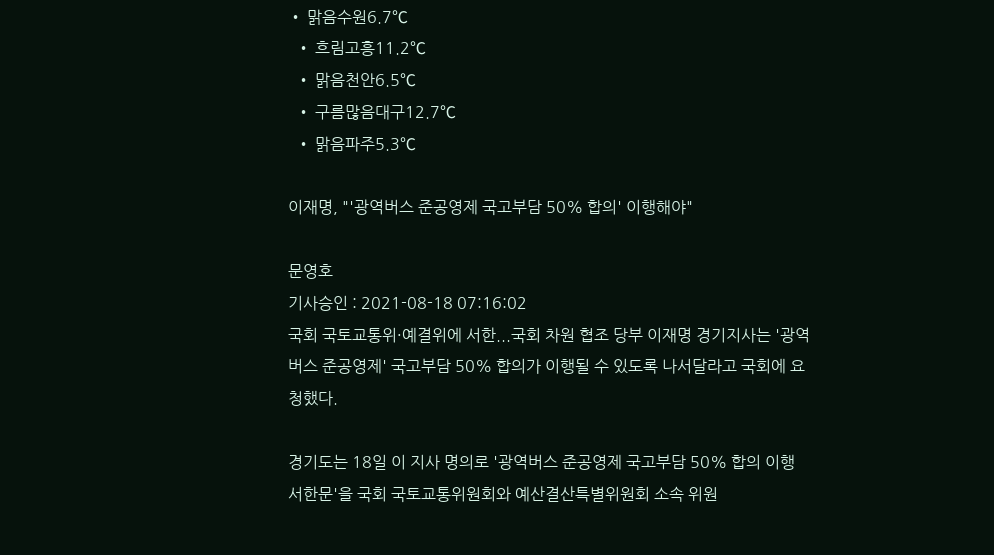• 맑음수원6.7℃
  • 흐림고흥11.2℃
  • 맑음천안6.5℃
  • 구름많음대구12.7℃
  • 맑음파주5.3℃

이재명, "'광역버스 준공영제 국고부담 50% 합의' 이행해야"

문영호
기사승인 : 2021-08-18 07:16:02
국회 국토교통위·예결위에 서한...국회 차원 협조 당부 이재명 경기지사는 '광역버스 준공영제' 국고부담 50% 합의가 이행될 수 있도록 나서달라고 국회에 요청했다.

경기도는 18일 이 지사 명의로 '광역버스 준공영제 국고부담 50% 합의 이행 서한문'을 국회 국토교통위원회와 예산결산특별위원회 소속 위원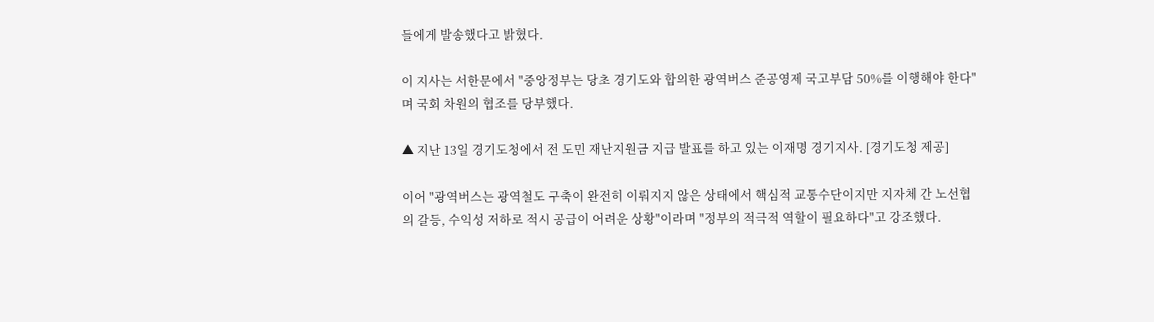들에게 발송했다고 밝혔다.

이 지사는 서한문에서 "중앙정부는 당초 경기도와 합의한 광역버스 준공영제 국고부담 50%를 이행해야 한다"며 국회 차원의 협조를 당부했다.

▲ 지난 13일 경기도청에서 전 도민 재난지원금 지급 발표를 하고 있는 이재명 경기지사. [경기도청 제공]

이어 "광역버스는 광역철도 구축이 완전히 이뤄지지 않은 상태에서 핵심적 교통수단이지만 지자체 간 노선협의 갈등, 수익성 저하로 적시 공급이 어려운 상황"이라며 "정부의 적극적 역할이 필요하다"고 강조했다.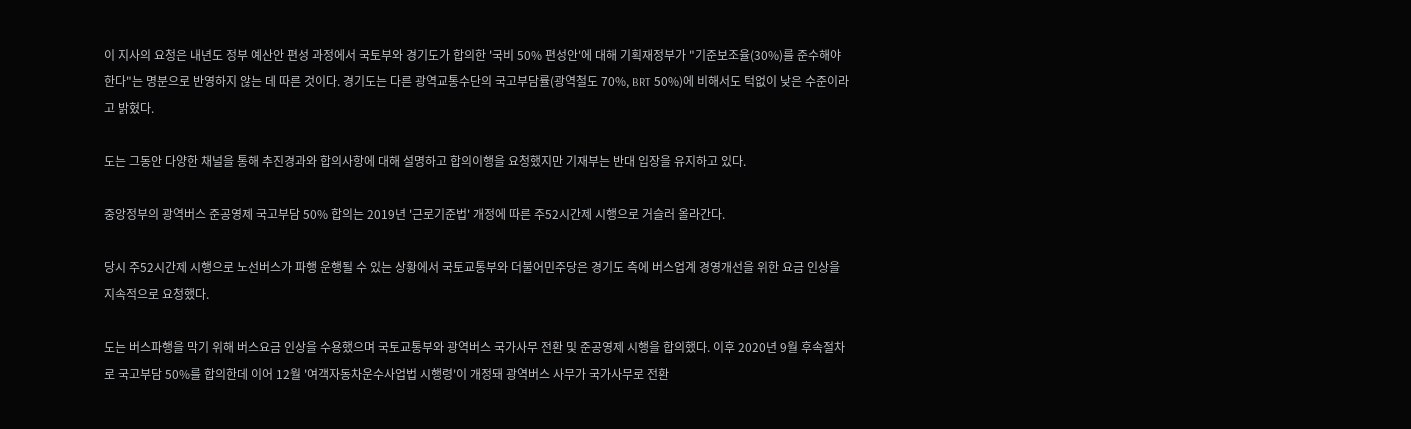이 지사의 요청은 내년도 정부 예산안 편성 과정에서 국토부와 경기도가 합의한 '국비 50% 편성안'에 대해 기획재정부가 "기준보조율(30%)를 준수해야 한다"는 명분으로 반영하지 않는 데 따른 것이다. 경기도는 다른 광역교통수단의 국고부담률(광역철도 70%, BRT 50%)에 비해서도 턱없이 낮은 수준이라고 밝혔다.

도는 그동안 다양한 채널을 통해 추진경과와 합의사항에 대해 설명하고 합의이행을 요청했지만 기재부는 반대 입장을 유지하고 있다.

중앙정부의 광역버스 준공영제 국고부담 50% 합의는 2019년 '근로기준법' 개정에 따른 주52시간제 시행으로 거슬러 올라간다.

당시 주52시간제 시행으로 노선버스가 파행 운행될 수 있는 상황에서 국토교통부와 더불어민주당은 경기도 측에 버스업계 경영개선을 위한 요금 인상을 지속적으로 요청했다.

도는 버스파행을 막기 위해 버스요금 인상을 수용했으며 국토교통부와 광역버스 국가사무 전환 및 준공영제 시행을 합의했다. 이후 2020년 9월 후속절차로 국고부담 50%를 합의한데 이어 12월 '여객자동차운수사업법 시행령'이 개정돼 광역버스 사무가 국가사무로 전환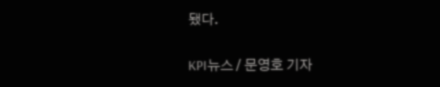됐다.

KPI뉴스 / 문영호 기자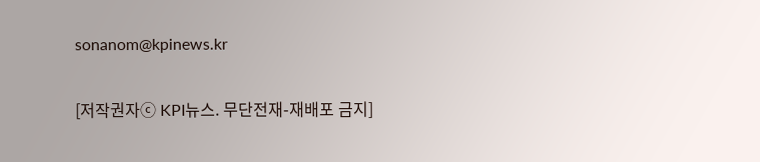sonanom@kpinews.kr

[저작권자ⓒ KPI뉴스. 무단전재-재배포 금지]